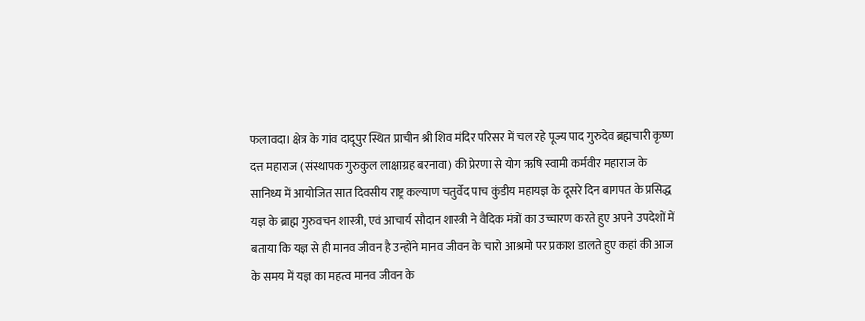फलावदा। क्षेत्र के गांव दादूपुर स्थित प्राचीन श्री शिव मंदिर परिसर में चल रहे पूज्य पाद गुरुदेव ब्रह्मचारी कृष्ण दत्त महाराज (संस्थापक गुरुकुल लाक्षाग्रह बरनावा) की प्रेरणा से योग ऋषि स्वामी कर्मवीर महाराज के सानिध्य में आयोजित सात दिवसीय राष्ट्र कल्याण चतुर्वेद पाच कुंडीय महायज्ञ के दूसरे दिन बागपत के प्रसिद्ध यज्ञ के ब्राह्म गुरुवचन शास्त्री, एवं आचार्य सौदान शास्त्री ने वैदिक मंत्रों का उच्चारण करते हुए अपने उपदेशों में बताया कि यज्ञ से ही मानव जीवन है उन्होंने मानव जीवन के चारो आश्रमो पर प्रकाश डालते हुए कहां की आज के समय में यज्ञ का महत्व मानव जीवन के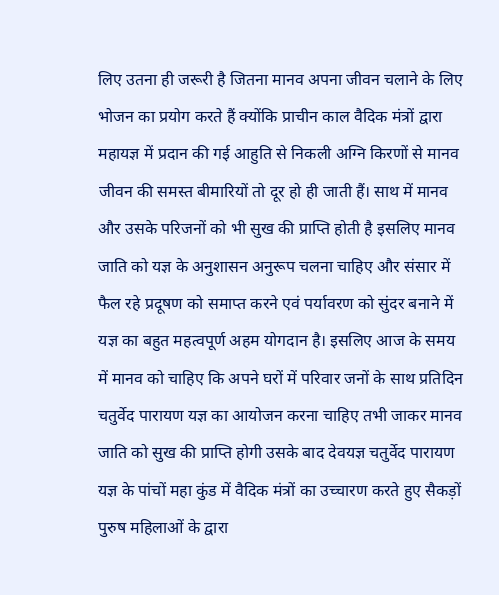लिए उतना ही जरूरी है जितना मानव अपना जीवन चलाने के लिए भोजन का प्रयोग करते हैं क्योंकि प्राचीन काल वैदिक मंत्रों द्वारा महायज्ञ में प्रदान की गई आहुति से निकली अग्नि किरणों से मानव जीवन की समस्त बीमारियों तो दूर हो ही जाती हैं। साथ में मानव और उसके परिजनों को भी सुख की प्राप्ति होती है इसलिए मानव जाति को यज्ञ के अनुशासन अनुरूप चलना चाहिए और संसार में फैल रहे प्रदूषण को समाप्त करने एवं पर्यावरण को सुंदर बनाने में यज्ञ का बहुत महत्वपूर्ण अहम योगदान है। इसलिए आज के समय में मानव को चाहिए कि अपने घरों में परिवार जनों के साथ प्रतिदिन चतुर्वेद पारायण यज्ञ का आयोजन करना चाहिए तभी जाकर मानव जाति को सुख की प्राप्ति होगी उसके बाद देवयज्ञ चतुर्वेद पारायण यज्ञ के पांचों महा कुंड में वैदिक मंत्रों का उच्चारण करते हुए सैकड़ों पुरुष महिलाओं के द्वारा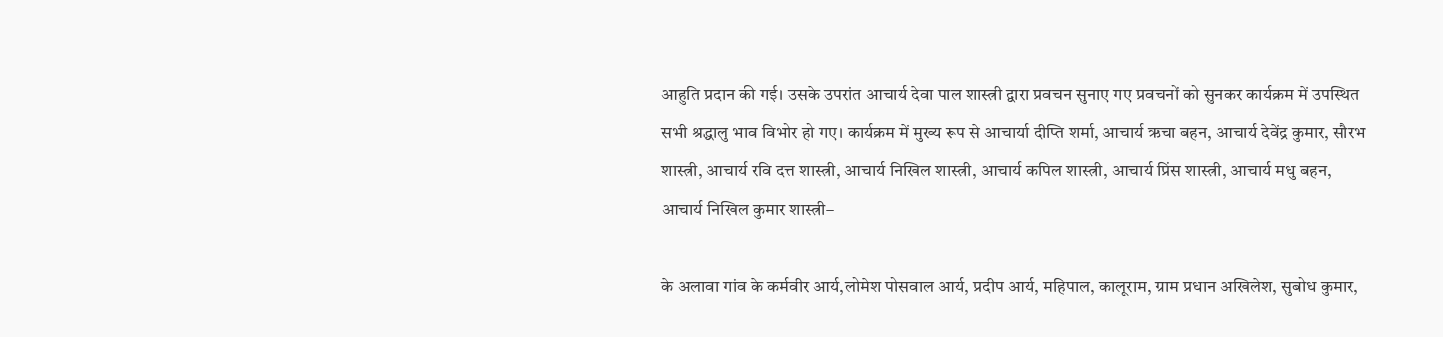आहुति प्रदान की गई। उसके उपरांत आचार्य देवा पाल शास्त्री द्वारा प्रवचन सुनाए गए प्रवचनों को सुनकर कार्यक्रम में उपस्थित सभी श्रद्धालु भाव विभोर हो गए। कार्यक्रम में मुख्य रूप से आचार्या दीप्ति शर्मा, आचार्य ऋचा बहन, आचार्य देवेंद्र कुमार, सौरभ शास्त्री, आचार्य रवि दत्त शास्त्री, आचार्य निखिल शास्त्री, आचार्य कपिल शास्त्री, आचार्य प्रिंस शास्त्री, आचार्य मधु बहन, आचार्य निखिल कुमार शास्त्री–

के अलावा गांव के कर्मवीर आर्य,लोमेश पोसवाल आर्य, प्रदीप आर्य, महिपाल, कालूराम, ग्राम प्रधान अखिलेश, सुबोध कुमार,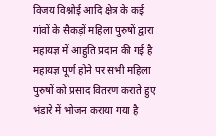विजय विश्नोई आदि क्षेत्र के कई गांवों के सैकड़ों महिला पुरुषों द्वारा महायज्ञ में आहुति प्रदान की गई है महायज्ञ पूर्ण होने पर सभी महिला पुरुषों को प्रसाद वितरण कराते हुए भंडारे में भोजन कराया गया है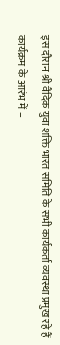इस दौरान श्री वैदिक युवा शक्ति भारत समिति के सभी कार्यकर्ता व्यवस्था प्रमुख रहे हैं
कार्यक्रम के आरंभ में –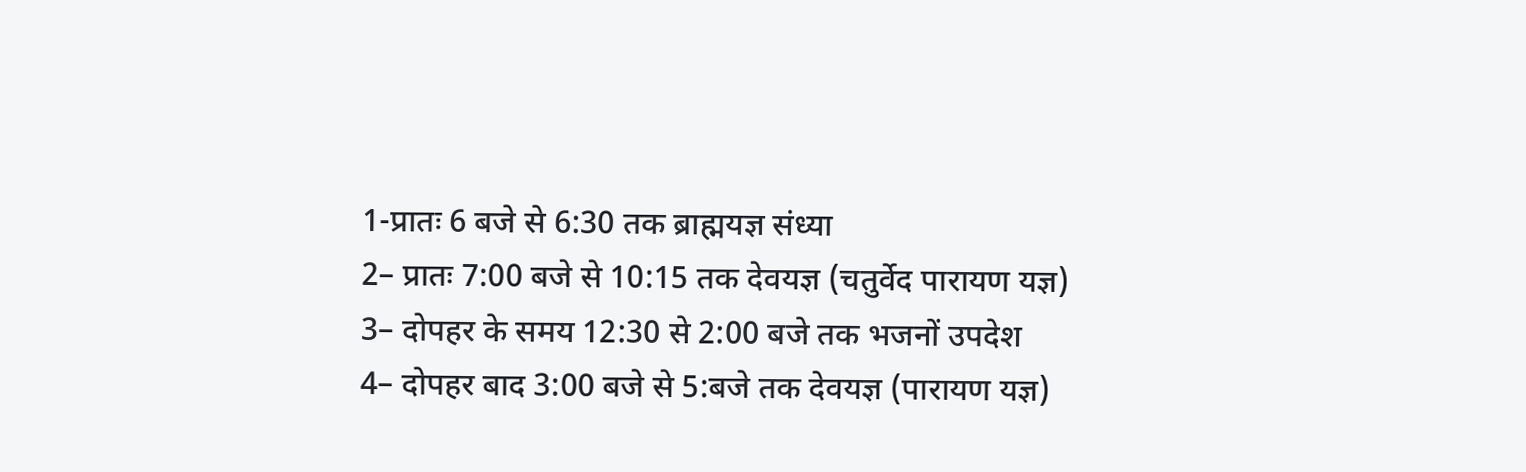1-प्रातः 6 बजे से 6:30 तक ब्राह्मयज्ञ संध्या
2– प्रातः 7:00 बजे से 10:15 तक देवयज्ञ (चतुर्वेद पारायण यज्ञ)
3– दोपहर के समय 12:30 से 2:00 बजे तक भजनों उपदेश
4– दोपहर बाद 3:00 बजे से 5:बजे तक देवयज्ञ (पारायण यज्ञ)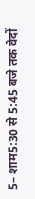5– शाम5:30 से 5:45 बजे तक वेदों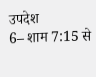उपदेश
6– शाम 7:15 से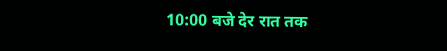10:00 बजे देर रात तक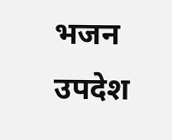भजन उपदेश